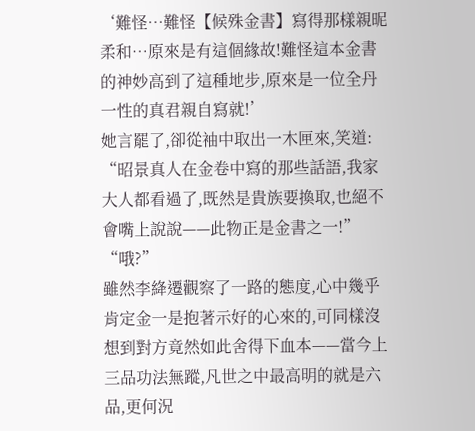‘難怪…難怪【候殊金書】寫得那樣親昵柔和…原來是有這個緣故!難怪這本金書的神妙高到了這種地步,原來是一位全丹一性的真君親自寫就!’
她言罷了,卻從袖中取出一木匣來,笑道:
“昭景真人在金卷中寫的那些話語,我家大人都看過了,既然是貴族要換取,也絕不會嘴上說說——此物正是金書之一!”
“哦?”
雖然李絳遷觀察了一路的態度,心中幾乎肯定金一是抱著示好的心來的,可同樣沒想到對方竟然如此舍得下血本——當今上三品功法無蹤,凡世之中最高明的就是六品,更何況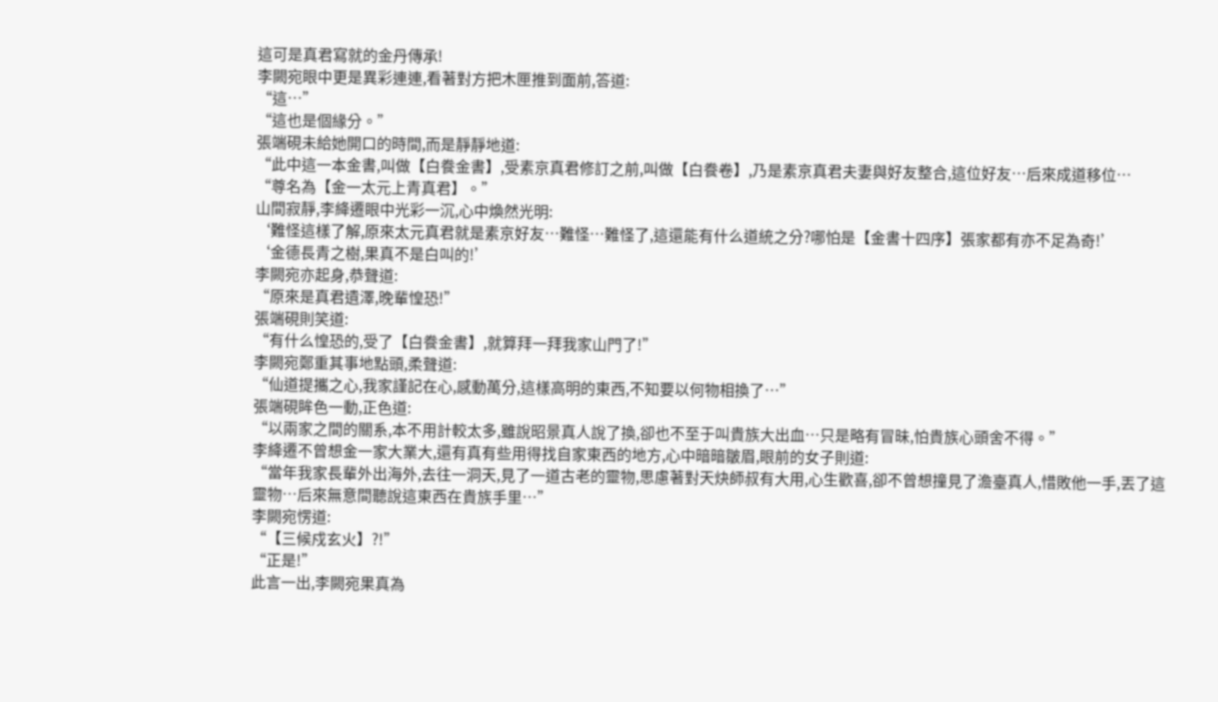這可是真君寫就的金丹傳承!
李闕宛眼中更是異彩連連,看著對方把木匣推到面前,答道:
“這…”
“這也是個緣分。”
張端硯未給她開口的時間,而是靜靜地道:
“此中這一本金書,叫做【白飬金書】,受素京真君修訂之前,叫做【白飬卷】,乃是素京真君夫妻與好友整合,這位好友…后來成道移位…
“尊名為【金一太元上青真君】。”
山間寂靜,李絳遷眼中光彩一沉,心中煥然光明:
‘難怪這樣了解,原來太元真君就是素京好友…難怪…難怪了,這還能有什么道統之分?哪怕是【金書十四序】張家都有亦不足為奇!’
‘金德長青之樹,果真不是白叫的!’
李闕宛亦起身,恭聲道:
“原來是真君遺澤,晚輩惶恐!”
張端硯則笑道:
“有什么惶恐的,受了【白飬金書】,就算拜一拜我家山門了!”
李闕宛鄭重其事地點頭,柔聲道:
“仙道提攜之心,我家謹記在心,感動萬分,這樣高明的東西,不知要以何物相換了…”
張端硯眸色一動,正色道:
“以兩家之間的關系,本不用計較太多,雖說昭景真人說了換,卻也不至于叫貴族大出血…只是略有冒昧,怕貴族心頭舍不得。”
李絳遷不曾想金一家大業大,還有真有些用得找自家東西的地方,心中暗暗皺眉,眼前的女子則道:
“當年我家長輩外出海外,去往一洞天,見了一道古老的靈物,思慮著對天炔師叔有大用,心生歡喜,卻不曾想撞見了澹臺真人,惜敗他一手,丟了這靈物…后來無意間聽說這東西在貴族手里…”
李闕宛愣道:
“【三候戍玄火】?!”
“正是!”
此言一出,李闕宛果真為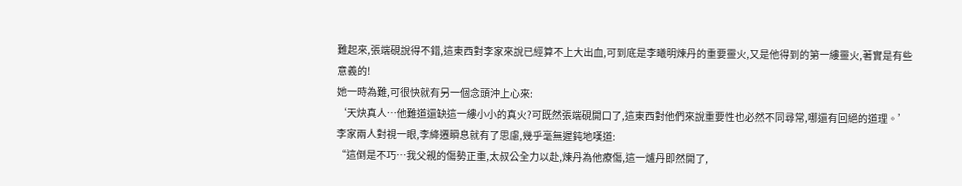難起來,張端硯說得不錯,這東西對李家來說已經算不上大出血,可到底是李曦明煉丹的重要靈火,又是他得到的第一縷靈火,著實是有些意義的!
她一時為難,可很快就有另一個念頭沖上心來:
‘天炔真人…他難道還缺這一縷小小的真火?可既然張端硯開口了,這東西對他們來說重要性也必然不同尋常,哪還有回絕的道理。’
李家兩人對視一眼,李絳遷瞬息就有了思慮,幾乎毫無遲鈍地嘆道:
“這倒是不巧…我父親的傷勢正重,太叔公全力以赴,煉丹為他療傷,這一爐丹即然開了,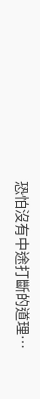恐怕沒有中途打斷的道理…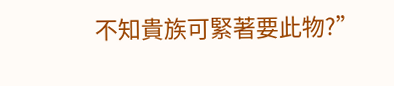不知貴族可緊著要此物?”